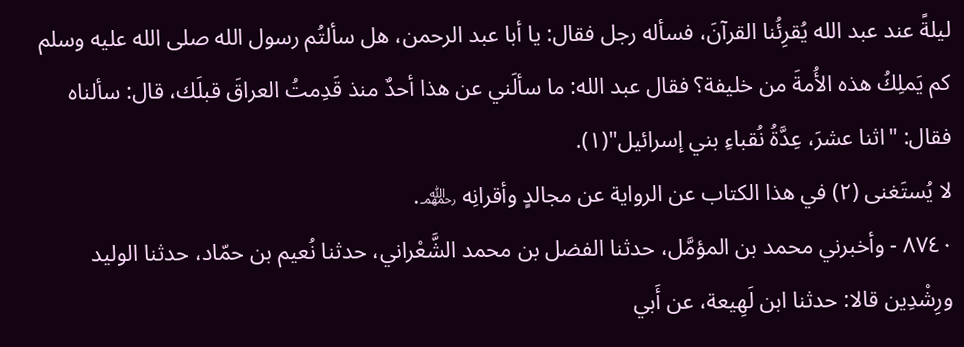ليلةً عند عبد الله يُقرِئُنا القرآنَ، فسأله رجل فقال: يا أبا عبد الرحمن، هل سألتُم رسول الله صلى الله عليه وسلم كم يَملِكُ هذه الأُمةَ من خليفة؟ فقال عبد الله: ما سألَني عن هذا أحدٌ منذ قَدِمتُ العراقَ قبلَك، قال: سألناه فقال: "اثنا عشرَ، عِدَّةُ نُقباءِ بني إسرائيل"(١).
لا يُستَغنى (٢) في هذا الكتاب عن الرواية عن مجالدٍ وأقرانِه ﵏.
٨٧٤٠ - وأخبرني محمد بن المؤمَّل، حدثنا الفضل بن محمد الشَّعْراني، حدثنا نُعيم بن حمّاد، حدثنا الوليد ورِشْدِين قالا: حدثنا ابن لَهِيعة، عن أَبي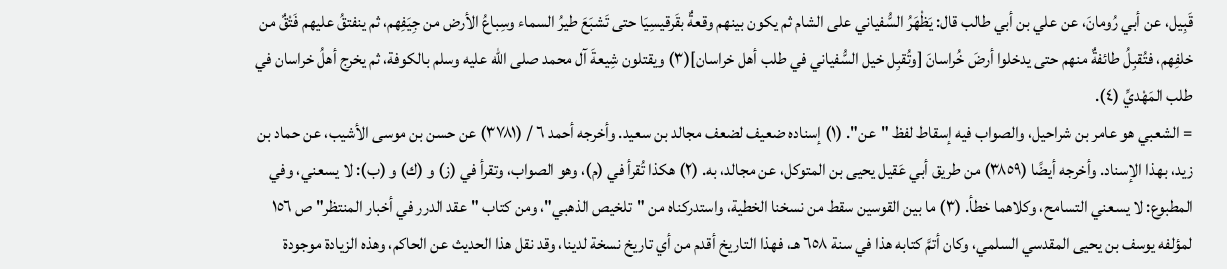قَبِيل، عن أبي رُومانَ، عن علي بن أبي طالب قال: يَظْهَرُ السُّفياني على الشام ثم يكون بينهم وقعةٌ بقَرقيسِيَا حتى تَشبَعَ طيرُ السماء وسِباعُ الأرض من جِيَفِهم، ثم ينفتقُ عليهم فَتْقٌ من خلفِهم، فتُقبِلُ طائفةٌ منهم حتى يدخلوا أرضَ خُراسانَ [وتُقبِل خيل السُّفياني في طلب أهل خراسان](٣) ويقتلون شِيعةَ آل محمد صلى الله عليه وسلم بالكوفة، ثم يخرج أهلُ خراسان في طلب المَهْديِّ (٤).
= الشعبي هو عامر بن شراحيل، والصواب فيه إسقاط لفظ "عن". (١) إسناده ضعيف لضعف مجالد بن سعيد. وأخرجه أحمد ٦ / (٣٧٨١) عن حسن بن موسى الأشيب، عن حماد بن زيد، بهذا الإسناد. وأخرجه أيضًا (٣٨٥٩) من طريق أبي عَقيل يحيى بن المتوكل، عن مجالد، به. (٢) هكذا تُقرأ في (م)، وهو الصواب، وتقرأ في (ز) و (ك) و (ب): لا يسعني، وفي المطبوع: لا يسعني التسامح، وكلاهما خطأ. (٣) ما بين القوسين سقط من نسخنا الخطية، واستدركناه من "تلخيص الذهبي"، ومن كتاب "عقد الدرر في أخبار المنتظر" ص ١٥٦ لمؤلفه يوسف بن يحيى المقدسي السلمي، وكان أتمَّ كتابه هذا في سنة ٦٥٨ هـ، فهذا التاريخ أقدم من أي تاريخ نسخة لدينا، وقد نقل هذا الحديث عن الحاكم، وهذه الزيادة موجودة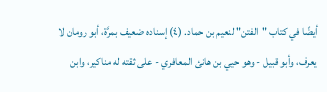أيضًا في كتاب "الفتن" لنعيم بن حماد. (٤) إسناده ضعيف بمرَّة، أبو رومان لا يعرف، وأبو قبيل - وهو حيي بن هانئ المعافري - على ثقته له مناكير، وابن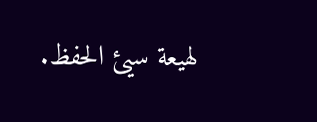لهيعة سيئ الحفظ.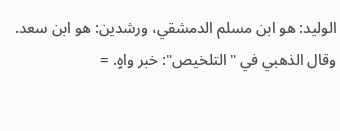الوليد: هو ابن مسلم الدمشقي، ورشدين: هو ابن سعد. وقال الذهبي في "التلخيص": خبر واهٍ. =